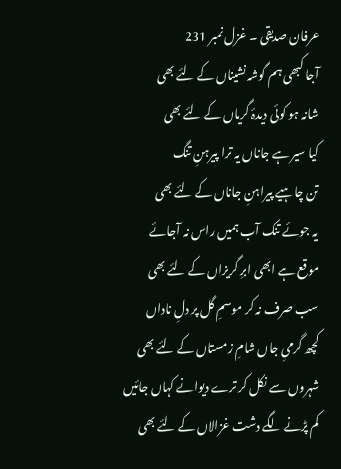عرفان صدیقی ۔ غزل نمبر 231
آجا کبھی ہم گوشہ نشیناں کے لئے بھی
شانہ ہو کوئی دیدۂ گریاں کے لئے بھی
کیا سیر ہے جاناں یہ ترا پیرہنِ تنگ
تن چاہیے پیراہنِ جاناں کے لئے بھی
یہ جوئے تنک آب ہمیں راس نہ آجائے
موقع ہے ابھی ابرِ گریزاں کے لئے بھی
سب صرف نہ کر موسمِ گل پر دلِ ناداں
کچھ گرمیِ جاں شامِ زمستاں کے لئے بھی
شہروں سے نکل کر ترے دیوانے کہاں جائیں
کم پڑنے لگے دشت غزالاں کے لئے بھی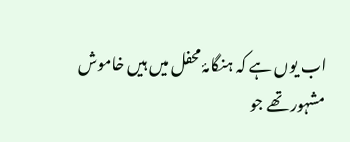اب یوں ہے کہ ہنگامۂ محفل میں ہیں خاموش
مشہور تھے جو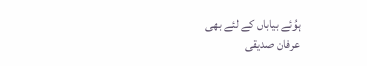ہوُئے بیاباں کے لئے بھی
عرفان صدیقی